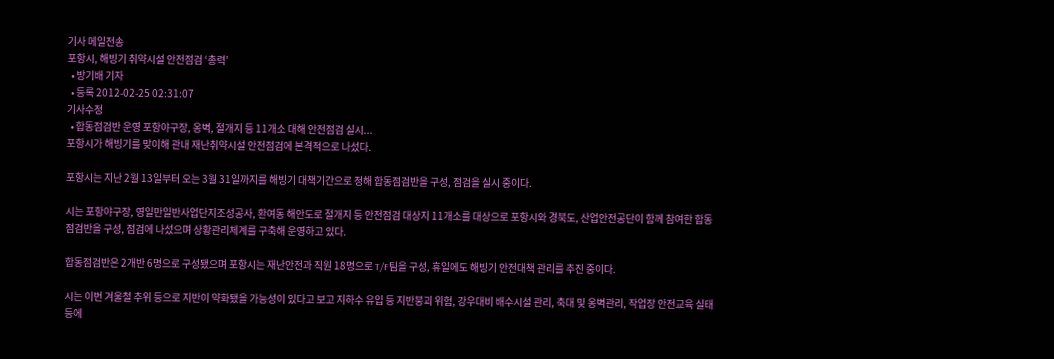기사 메일전송
포항시, 해빙기 취약시설 안전점검 ‘총력’
  • 방기배 기자
  • 등록 2012-02-25 02:31:07
기사수정
  • 합동점검반 운영 포항야구장, 옹벽, 절개지 등 11개소 대해 안전점검 실시...
포항시가 해빙기를 맞이해 관내 재난취약시설 안전점검에 본격적으로 나섰다.

포항시는 지난 2월 13일부터 오는 3월 31일까지를 해빙기 대책기간으로 정해 합동점검반을 구성, 점검을 실시 중이다.

시는 포항야구장, 영일만일반사업단지조성공사, 환여동 해안도로 절개지 등 안전점검 대상지 11개소를 대상으로 포항시와 경북도, 산업안전공단이 함께 참여한 합동점검반을 구성, 점검에 나섰으며 상황관리체계를 구축해 운영하고 있다.

합동점검반은 2개반 6명으로 구성됐으며 포항시는 재난안전과 직원 18명으로 T/F팀을 구성, 휴일에도 해빙기 안전대책 관리를 추진 중이다.

시는 이번 겨울철 추위 등으로 지반이 약화됐을 가능성이 있다고 보고 지하수 유입 등 지반붕괴 위험, 강우대비 배수시설 관리, 축대 및 옹벽관리, 작업장 안전교육 실태 등에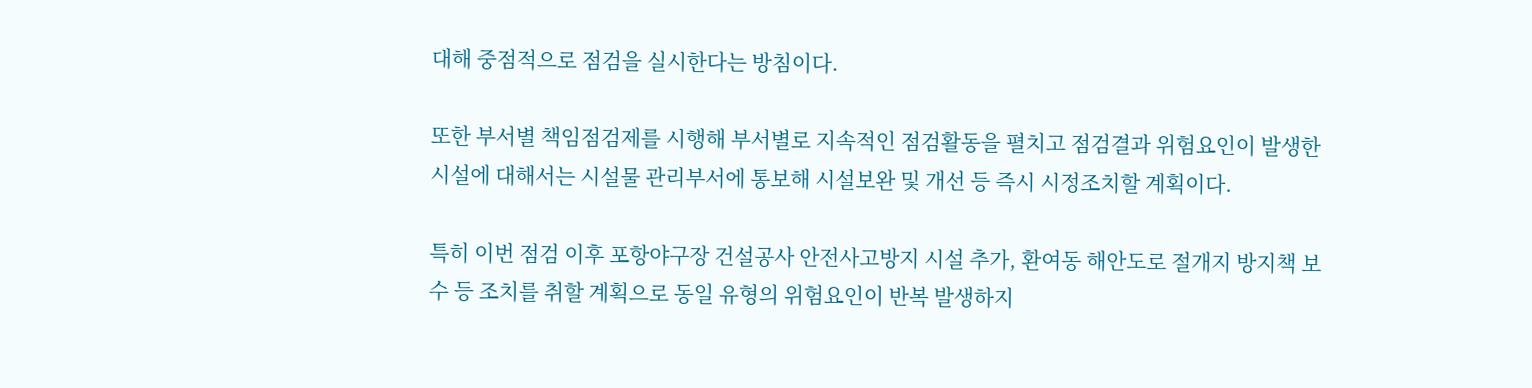대해 중점적으로 점검을 실시한다는 방침이다.

또한 부서별 책임점검제를 시행해 부서별로 지속적인 점검활동을 펼치고 점검결과 위험요인이 발생한 시설에 대해서는 시설물 관리부서에 통보해 시설보완 및 개선 등 즉시 시정조치할 계획이다.

특히 이번 점검 이후 포항야구장 건설공사 안전사고방지 시설 추가, 환여동 해안도로 절개지 방지책 보수 등 조치를 취할 계획으로 동일 유형의 위험요인이 반복 발생하지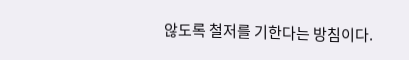않도록 철저를 기한다는 방침이다.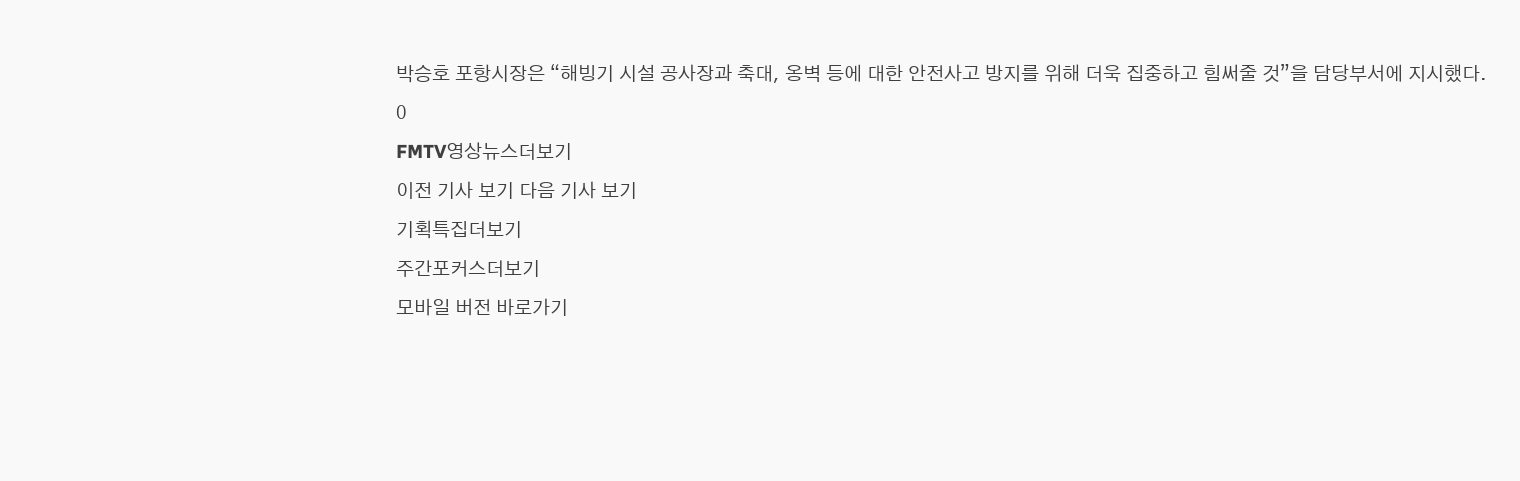박승호 포항시장은 “해빙기 시설 공사장과 축대, 옹벽 등에 대한 안전사고 방지를 위해 더욱 집중하고 힘써줄 것”을 담당부서에 지시했다.
0
FMTV영상뉴스더보기
이전 기사 보기 다음 기사 보기
기획특집더보기
주간포커스더보기
모바일 버전 바로가기